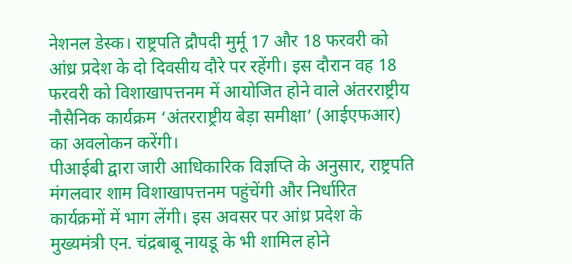नेशनल डेस्क। राष्ट्रपति द्रौपदी मुर्मू 17 और 18 फरवरी को आंध्र प्रदेश के दो दिवसीय दौरे पर रहेंगी। इस दौरान वह 18 फरवरी को विशाखापत्तनम में आयोजित होने वाले अंतरराष्ट्रीय नौसैनिक कार्यक्रम ‘अंतरराष्ट्रीय बेड़ा समीक्षा’ (आईएफआर) का अवलोकन करेंगी।
पीआईबी द्वारा जारी आधिकारिक विज्ञप्ति के अनुसार, राष्ट्रपति मंगलवार शाम विशाखापत्तनम पहुंचेंगी और निर्धारित कार्यक्रमों में भाग लेंगी। इस अवसर पर आंध्र प्रदेश के मुख्यमंत्री एन. चंद्रबाबू नायडू के भी शामिल होने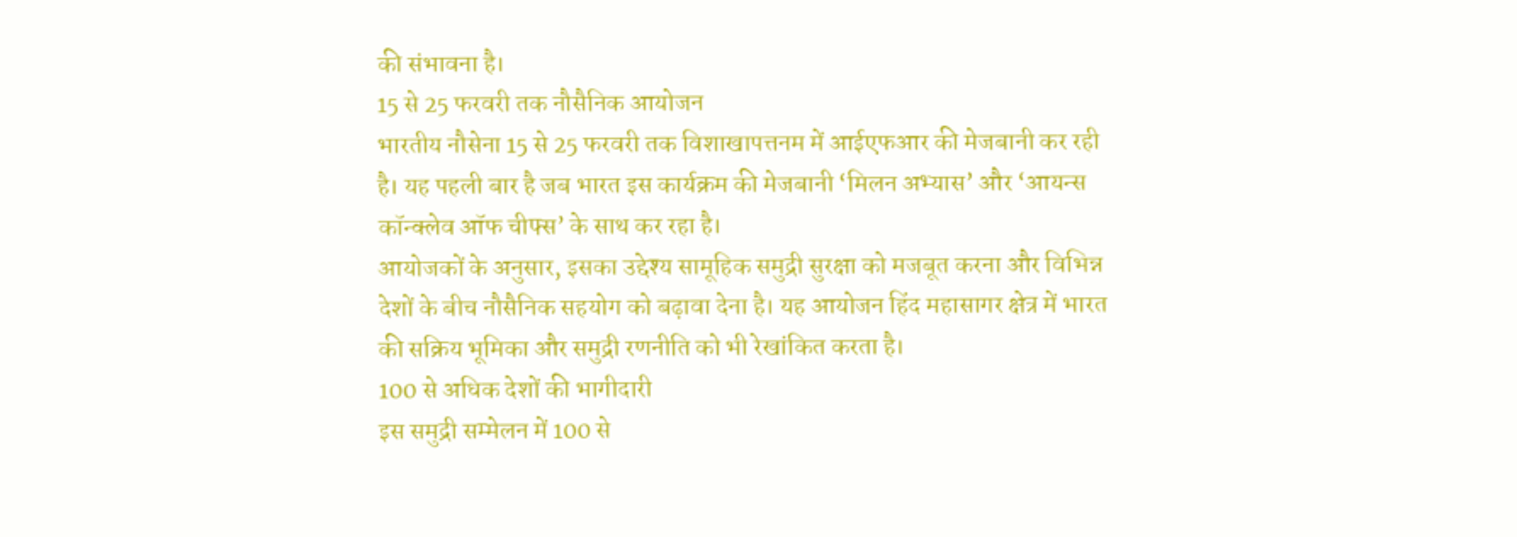की संभावना है।
15 से 25 फरवरी तक नौसैनिक आयोजन
भारतीय नौसेना 15 से 25 फरवरी तक विशाखापत्तनम में आईएफआर की मेजबानी कर रही है। यह पहली बार है जब भारत इस कार्यक्रम की मेजबानी ‘मिलन अभ्यास’ और ‘आयन्स कॉन्क्लेव ऑफ चीफ्स’ के साथ कर रहा है।
आयोजकों के अनुसार, इसका उद्देश्य सामूहिक समुद्री सुरक्षा को मजबूत करना और विभिन्न देशों के बीच नौसैनिक सहयोग को बढ़ावा देना है। यह आयोजन हिंद महासागर क्षेत्र में भारत की सक्रिय भूमिका और समुद्री रणनीति को भी रेखांकित करता है।
100 से अधिक देशों की भागीदारी
इस समुद्री सम्मेलन में 100 से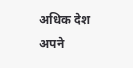अधिक देश अपने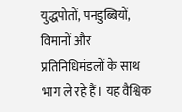युद्धपोतों, पनडुब्बियों, विमानों और प्रतिनिधिमंडलों के साथ भाग ले रहे हैं। यह वैश्विक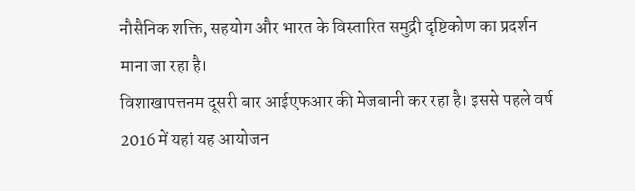नौसैनिक शक्ति, सहयोग और भारत के विस्तारित समुद्री दृष्टिकोण का प्रदर्शन माना जा रहा है।
विशाखापत्तनम दूसरी बार आईएफआर की मेजबानी कर रहा है। इससे पहले वर्ष 2016 में यहां यह आयोजन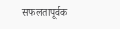सफलतापूर्वक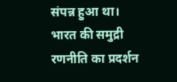संपन्न हुआ था।
भारत की समुद्री रणनीति का प्रदर्शन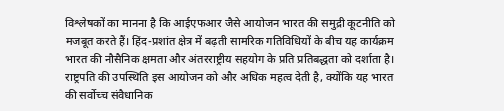विश्लेषकों का मानना है कि आईएफआर जैसे आयोजन भारत की समुद्री कूटनीति को मजबूत करते हैं। हिंद-प्रशांत क्षेत्र में बढ़ती सामरिक गतिविधियों के बीच यह कार्यक्रम भारत की नौसैनिक क्षमता और अंतरराष्ट्रीय सहयोग के प्रति प्रतिबद्धता को दर्शाता है।
राष्ट्रपति की उपस्थिति इस आयोजन को और अधिक महत्व देती है, क्योंकि यह भारत की सर्वोच्च संवैधानिक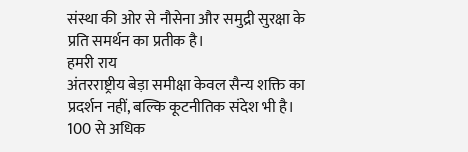संस्था की ओर से नौसेना और समुद्री सुरक्षा के प्रति समर्थन का प्रतीक है।
हमरी राय
अंतरराष्ट्रीय बेड़ा समीक्षा केवल सैन्य शक्ति का प्रदर्शन नहीं, बल्कि कूटनीतिक संदेश भी है। 100 से अधिक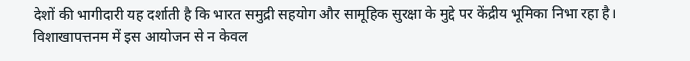देशों की भागीदारी यह दर्शाती है कि भारत समुद्री सहयोग और सामूहिक सुरक्षा के मुद्दे पर केंद्रीय भूमिका निभा रहा है।
विशाखापत्तनम में इस आयोजन से न केवल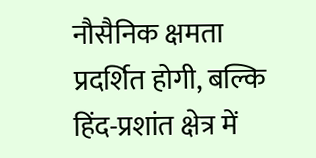नौसैनिक क्षमता प्रदर्शित होगी, बल्कि हिंद-प्रशांत क्षेत्र में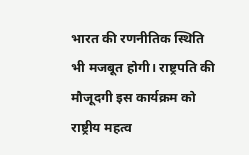भारत की रणनीतिक स्थिति भी मजबूत होगी। राष्ट्रपति की मौजूदगी इस कार्यक्रम को राष्ट्रीय महत्व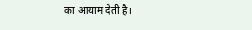का आयाम देती है।